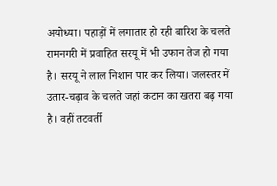अयोध्या। पहाड़ों में लगातार हो रही बारिश के चलते रामनगरी में प्रवाहित सरयू में भी उफान तेज हो गया है। सरयू ने लाल निशान पार कर लिया। जलस्तर में उतार-चढ़ाव के चलते जहां कटान का खतरा बढ़ गया है। वहीं तटवर्ती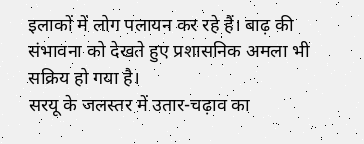इलाकों में लोग पलायन कर रहे हैं। बाढ़ की संभावना को देखते हुए प्रशासनिक अमला भी सक्रिय हो गया है।
सरयू के जलस्तर में उतार-चढ़ाव का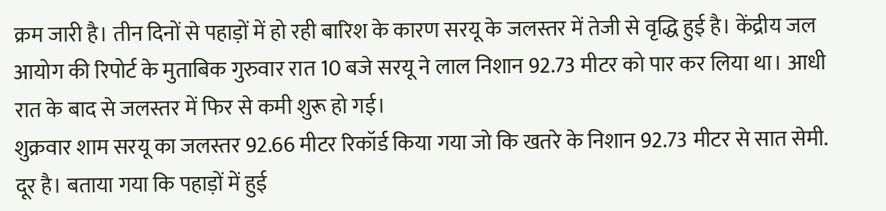क्रम जारी है। तीन दिनों से पहाड़ों में हो रही बारिश के कारण सरयू के जलस्तर में तेजी से वृद्धि हुई है। केंद्रीय जल आयोग की रिपोर्ट के मुताबिक गुरुवार रात 10 बजे सरयू ने लाल निशान 92.73 मीटर को पार कर लिया था। आधी रात के बाद से जलस्तर में फिर से कमी शुरू हो गई।
शुक्रवार शाम सरयू का जलस्तर 92.66 मीटर रिकॉर्ड किया गया जो कि खतरे के निशान 92.73 मीटर से सात सेमी. दूर है। बताया गया कि पहाड़ों में हुई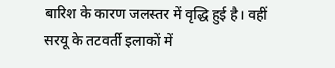बारिश के कारण जलस्तर में वृद्धि हुई है। वहीं सरयू के तटवर्ती इलाकों में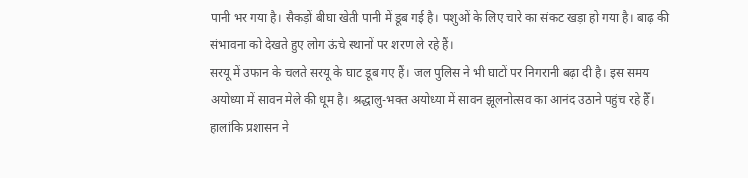पानी भर गया है। सैकड़ों बीघा खेती पानी में डूब गई है। पशुओं के लिए चारे का संकट खड़ा हो गया है। बाढ़ की संभावना को देखते हुए लोग ऊंचे स्थानों पर शरण ले रहे हैं।
सरयू में उफान के चलते सरयू के घाट डूब गए हैं। जल पुलिस ने भी घाटों पर निगरानी बढ़ा दी है। इस समय अयोध्या में सावन मेले की धूम है। श्रद्धालु-भक्त अयोध्या में सावन झूलनोत्सव का आनंद उठाने पहुंच रहे हैँ। हालांकि प्रशासन ने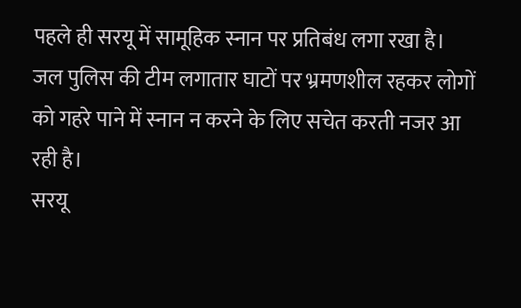पहले ही सरयू में सामूहिक स्नान पर प्रतिबंध लगा रखा है। जल पुलिस की टीम लगातार घाटों पर भ्रमणशील रहकर लोगों को गहरे पाने में स्नान न करने के लिए सचेत करती नजर आ रही है।
सरयू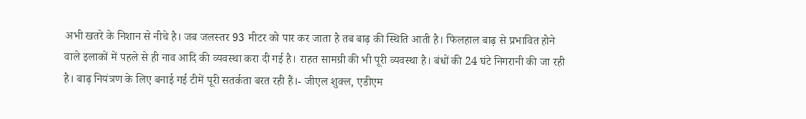अभी खतरे के निशान से नीचे है। जब जलस्तर 93 मीटर को पार कर जाता है तब बाढ़ की स्थिति आती है। फिलहाल बाढ़ से प्रभावित होने वाले इलाकों में पहले से ही नाव आदि की व्यवस्था करा दी गई है। राहत सामग्री की भी पूरी व्यवस्था है। बंधों की 24 घंटे निगरानी की जा रही है। बाढ़ नियंत्रण के लिए बनाई गई टीमें पूरी सतर्कता बरत रही हैं।- जीएल शुक्ल, एडीएम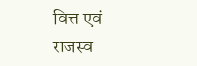वित्त एवं राजस्व